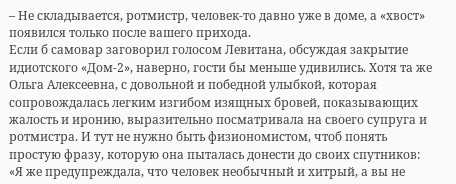– Не складывается, ротмистр, человек-то давно уже в доме, а «хвост» появился только после вашего прихода.
Если б самовар заговорил голосом Левитана, обсуждая закрытие идиотского «Дом-2», наверно, гости бы меньше удивились. Хотя та же Ольга Алексеевна, с довольной и победной улыбкой, которая сопровождалась легким изгибом изящных бровей, показывающих жалость и иронию, выразительно посматривала на своего супруга и ротмистра. И тут не нужно быть физиономистом, чтоб понять простую фразу, которую она пыталась донести до своих спутников: «Я же предупреждала, что человек необычный и хитрый, а вы не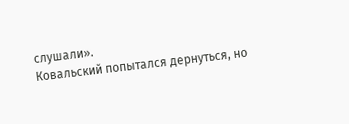слушали».
Ковальский попытался дернуться, но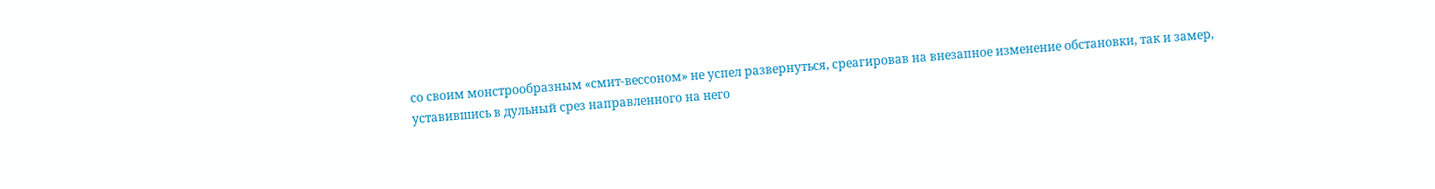со своим монстрообразным «смит-вессоном» не успел развернуться, среагировав на внезапное изменение обстановки, так и замер, уставившись в дульный срез направленного на него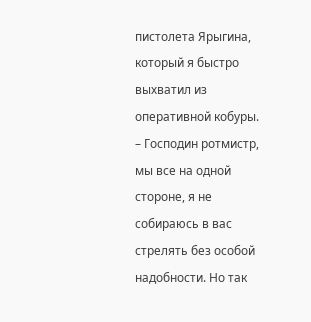пистолета Ярыгина, который я быстро выхватил из оперативной кобуры.
– Господин ротмистр, мы все на одной стороне, я не собираюсь в вас стрелять без особой надобности. Но так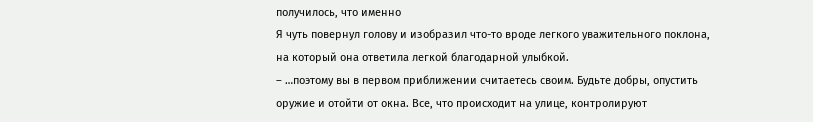получилось, что именно
Я чуть повернул голову и изобразил что-то вроде легкого уважительного поклона, на который она ответила легкой благодарной улыбкой.
– …поэтому вы в первом приближении считаетесь своим. Будьте добры, опустить оружие и отойти от окна. Все, что происходит на улице, контролируют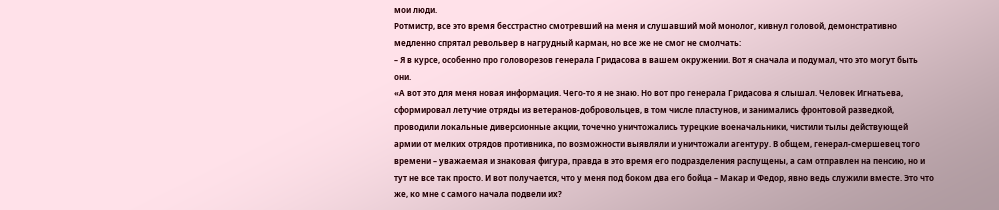мои люди.
Ротмистр, все это время бесстрастно смотревший на меня и слушавший мой монолог, кивнул головой, демонстративно медленно спрятал револьвер в нагрудный карман, но все же не смог не смолчать:
– Я в курсе, особенно про головорезов генерала Гридасова в вашем окружении. Вот я сначала и подумал, что это могут быть они.
«А вот это для меня новая информация. Чего-то я не знаю. Но вот про генерала Гридасова я слышал. Человек Игнатьева, сформировал летучие отряды из ветеранов-добровольцев, в том числе пластунов, и занимались фронтовой разведкой, проводили локальные диверсионные акции, точечно уничтожались турецкие военачальники, чистили тылы действующей армии от мелких отрядов противника, по возможности выявляли и уничтожали агентуру. В общем, генерал-смершевец того времени – уважаемая и знаковая фигура, правда в это время его подразделения распущены, а сам отправлен на пенсию, но и тут не все так просто. И вот получается, что у меня под боком два его бойца – Макар и Федор, явно ведь служили вместе. Это что же, ко мне с самого начала подвели их?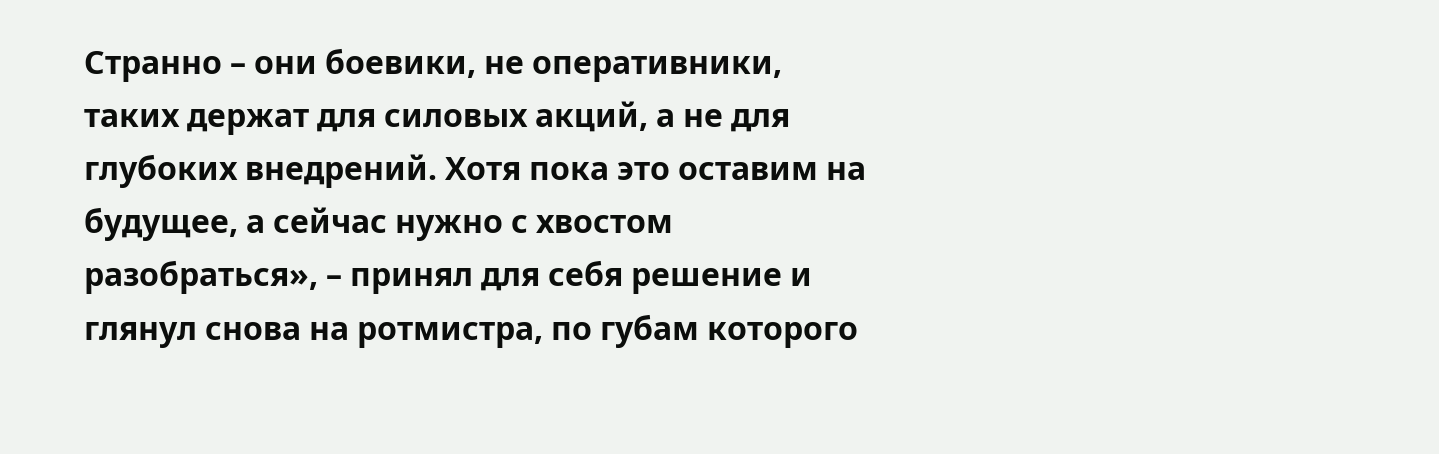Странно – они боевики, не оперативники, таких держат для силовых акций, а не для глубоких внедрений. Хотя пока это оставим на будущее, а сейчас нужно с хвостом разобраться», – принял для себя решение и глянул снова на ротмистра, по губам которого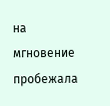на мгновение пробежала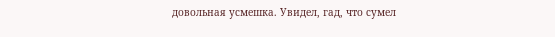довольная усмешка. Увидел, гад, что сумел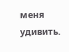меня удивить.